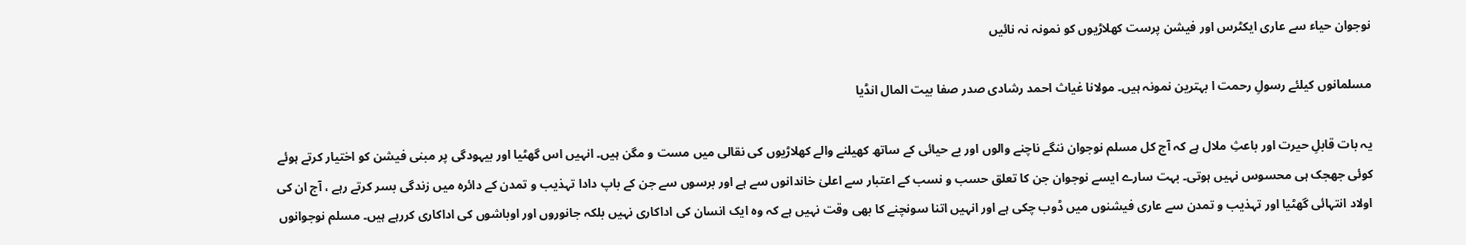نوجوان حیاء سے عاری ایکٹرس اور فیشن پرست کھلاڑیوں کو نمونہ نہ نائیں

مسلمانوں کیلئے رسولِ رحمت ا بہترین نمونہ ہیں۔ مولانا غیاث احمد رشادی صدر صفا بیت المال انڈیا

یہ بات قابلِ حیرت اور باعثِ ملال ہے کہ آج کل مسلم نوجوان ننگے ناچنے والوں اور بے حیائی کے ساتھ کھیلنے والے کھلاڑیوں کی نقالی میں مست و مگن ہیں۔ انہیں اس گھٹیا اور بیہودگی پر مبنی فیشن کو اختیار کرتے ہوئے کوئی جھجک ہی محسوس نہیں ہوتی۔ بہت سارے ایسے نوجوان جن کا تعلق حسب و نسب کے اعتبار سے اعلیٰ خاندانوں سے ہے اور برسوں سے جن کے باپ دادا تہذیب و تمدن کے دائرہ میں زندگی بسر کرتے رہے ، آج ان کی اولاد انتہائی گھٹیا اور تہذیب و تمدن سے عاری فیشنوں میں ڈوب چکی ہے اور انہیں اتنا سونچنے کا بھی وقت نہیں ہے کہ وہ ایک انسان کی اداکاری نہیں بلکہ جانوروں اور اوباشوں کی اداکاری کررہے ہیں۔ مسلم نوجوانوں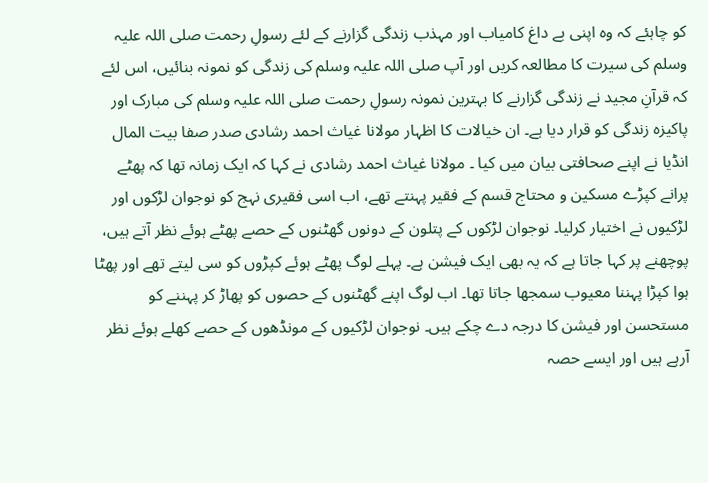کو چاہئے کہ وہ اپنی بے داغ کامیاب اور مہذب زندگی گزارنے کے لئے رسولِ رحمت صلی اللہ علیہ وسلم کی سیرت کا مطالعہ کریں اور آپ صلی اللہ علیہ وسلم کی زندگی کو نمونہ بنائیں، اس لئے کہ قرآنِ مجید نے زندگی گزارنے کا بہترین نمونہ رسولِ رحمت صلی اللہ علیہ وسلم کی مبارک اور پاکیزہ زندگی کو قرار دیا ہے۔ ان خیالات کا اظہار مولانا غیاث احمد رشادی صدر صفا بیت المال انڈیا نے اپنے صحافتی بیان میں کیا ۔ مولانا غیاث احمد رشادی نے کہا کہ ایک زمانہ تھا کہ پھٹے پرانے کپڑے مسکین و محتاج قسم کے فقیر پہنتے تھے، اب اسی فقیری نہج کو نوجوان لڑکوں اور لڑکیوں نے اختیار کرلیا۔ نوجوان لڑکوں کے پتلون کے دونوں گھٹنوں کے حصے پھٹے ہوئے نظر آتے ہیں، پوچھنے پر کہا جاتا ہے کہ یہ بھی ایک فیشن ہے۔ پہلے لوگ پھٹے ہوئے کپڑوں کو سی لیتے تھے اور پھٹا ہوا کپڑا پہننا معیوب سمجھا جاتا تھا۔ اب لوگ اپنے گھٹنوں کے حصوں کو پھاڑ کر پہننے کو مستحسن اور فیشن کا درجہ دے چکے ہیں۔ نوجوان لڑکیوں کے مونڈھوں کے حصے کھلے ہوئے نظر آرہے ہیں اور ایسے حصہ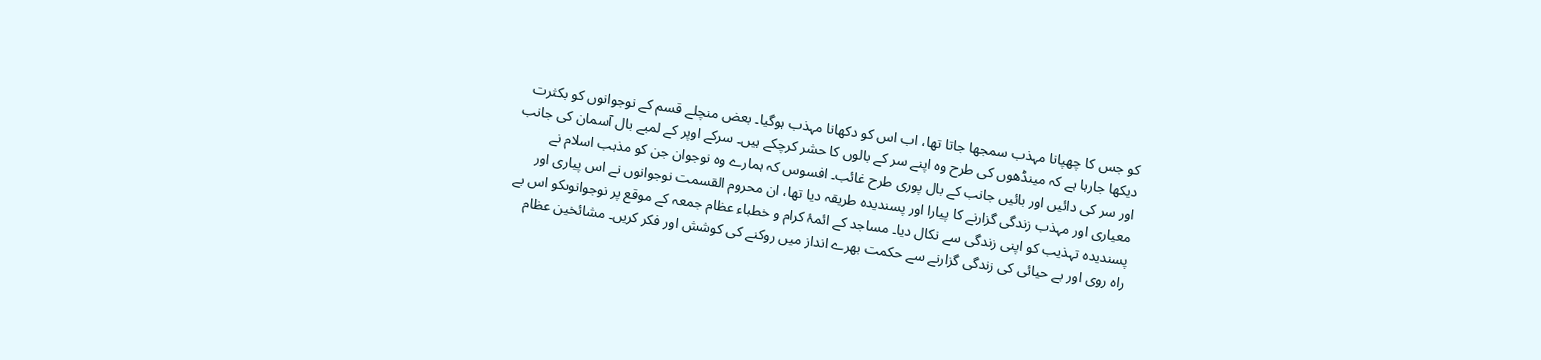کو جس کا چھپانا مہذب سمجھا جاتا تھا، اب اس کو دکھانا مہذب ہوگیا۔ بعض منچلے قسم کے نوجوانوں کو بکثرت دیکھا جارہا ہے کہ مینڈھوں کی طرح وہ اپنے سر کے بالوں کا حشر کرچکے ہیں۔ سرکے اوپر کے لمبے بال آسمان کی جانب اور سر کی دائیں اور بائیں جانب کے بال پوری طرح غائب۔ افسوس کہ ہمارے وہ نوجوان جن کو مذہب اسلام نے معیاری اور مہذب زندگی گزارنے کا پیارا اور پسندیدہ طریقہ دیا تھا، ان محروم القسمت نوجوانوں نے اس پیاری اور پسندیدہ تہذیب کو اپنی زندگی سے نکال دیا۔ مساجد کے ائمۂ کرام و خطباء عظام جمعہ کے موقع پر نوجوانوںکو اس بے راہ روی اور بے حیائی کی زندگی گزارنے سے حکمت بھرے انداز میں روکنے کی کوشش اور فکر کریں۔ مشائخین عظام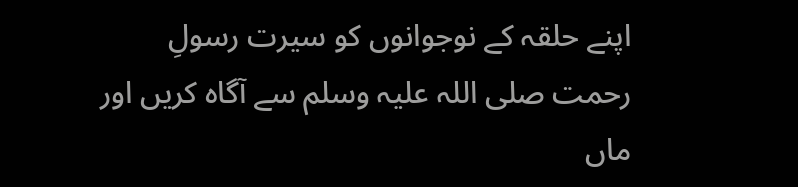اپنے حلقہ کے نوجوانوں کو سیرت رسولِ رحمت صلی اللہ علیہ وسلم سے آگاہ کریں اور ماں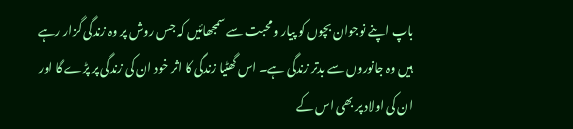باپ اپنے نوجوان بچوں کو پیار و محبت سے سمجھائیں کہ جس روش پر وہ زندگی گزار رہے ہیں وہ جانوروں سے بدتر زندگی ہے۔ اس گھٹیا زندگی کا اثر خود ان کی زندگی پر پڑے گا اور ان کی اولاد پر بھی اس کے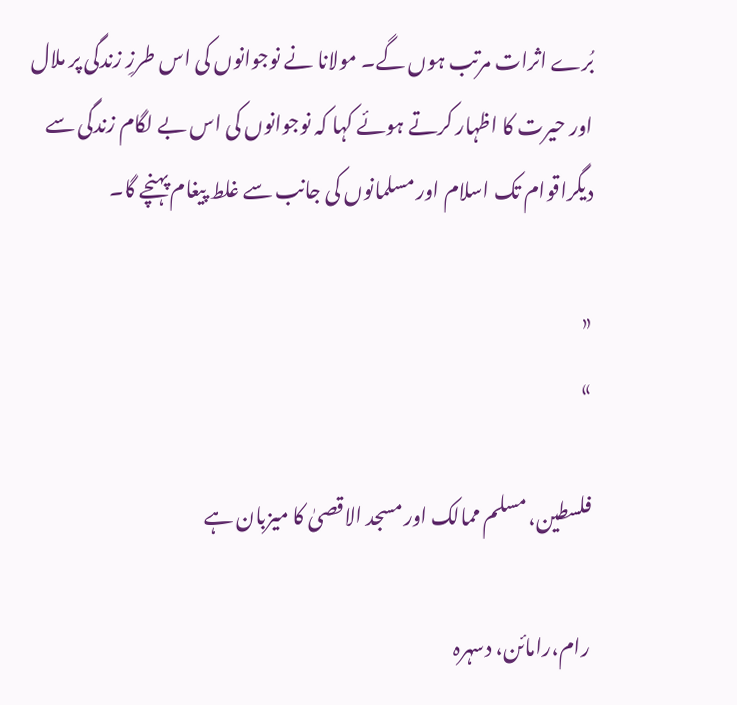بُرے اثرات مرتب ہوں گے۔ مولانا نے نوجوانوں کی اس طرزِ زندگی پر ملال اور حیرت کا اظہار کرتے ہوئے کہا کہ نوجوانوں کی اس بے لگام زندگی سے دیگراقوام تک اسلام اور مسلمانوں کی جانب سے غلط پیغام پہنچے گا۔

«
»

فلسطین، مسلم ممالک اور مسجد الاقصیٰ کا میزبان ہے

رام،رامائن، دسہرہ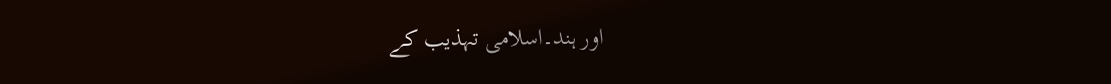اور ہند۔اسلامی تہذیب کے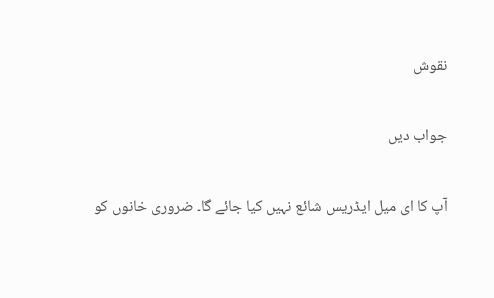نقوش

جواب دیں

آپ کا ای میل ایڈریس شائع نہیں کیا جائے گا۔ ضروری خانوں کو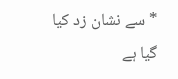* سے نشان زد کیا گیا ہے